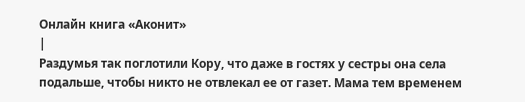Онлайн книга «Аконит»
|
Раздумья так поглотили Кору, что даже в гостях у сестры она села подальше, чтобы никто не отвлекал ее от газет. Мама тем временем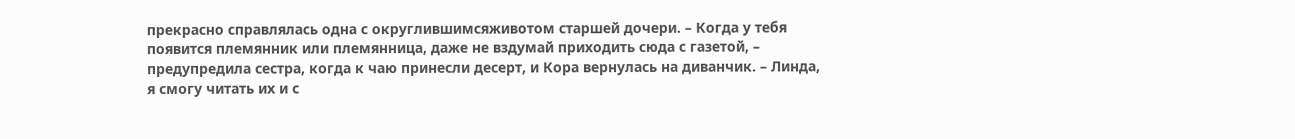прекрасно справлялась одна с округлившимсяживотом старшей дочери. – Когда у тебя появится племянник или племянница, даже не вздумай приходить сюда с газетой, – предупредила сестра, когда к чаю принесли десерт, и Кора вернулась на диванчик. – Линда, я смогу читать их и с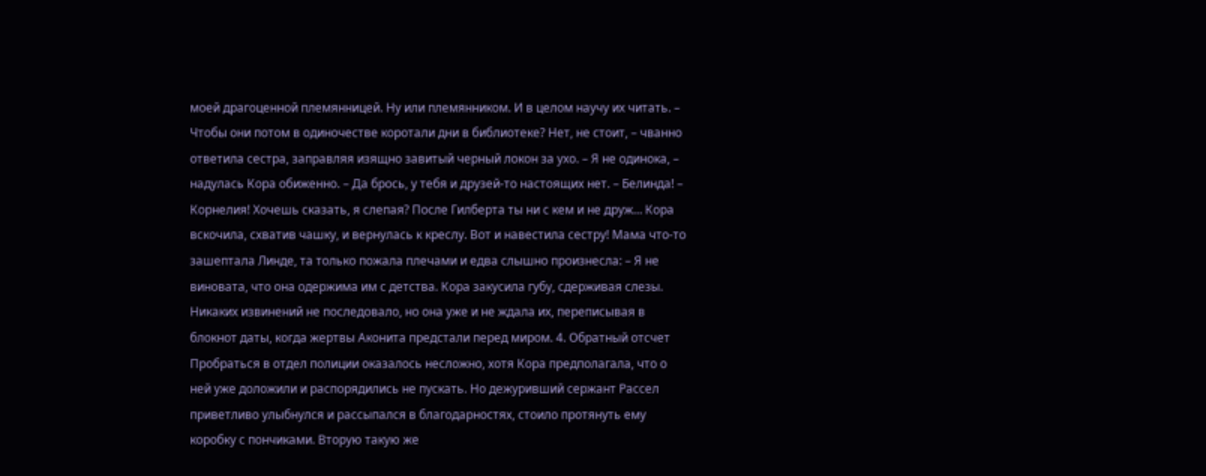моей драгоценной племянницей. Ну или племянником. И в целом научу их читать. – Чтобы они потом в одиночестве коротали дни в библиотеке? Нет, не стоит, – чванно ответила сестра, заправляя изящно завитый черный локон за ухо. – Я не одинока, – надулась Кора обиженно. – Да брось, у тебя и друзей-то настоящих нет. – Белинда! – Корнелия! Хочешь сказать, я слепая? После Гилберта ты ни с кем и не друж… Кора вскочила, схватив чашку, и вернулась к креслу. Вот и навестила сестру! Мама что-то зашептала Линде, та только пожала плечами и едва слышно произнесла: – Я не виновата, что она одержима им с детства. Кора закусила губу, сдерживая слезы. Никаких извинений не последовало, но она уже и не ждала их, переписывая в блокнот даты, когда жертвы Аконита предстали перед миром. 4. Обратный отсчет Пробраться в отдел полиции оказалось несложно, хотя Кора предполагала, что о ней уже доложили и распорядились не пускать. Но дежуривший сержант Рассел приветливо улыбнулся и рассыпался в благодарностях, стоило протянуть ему коробку с пончиками. Вторую такую же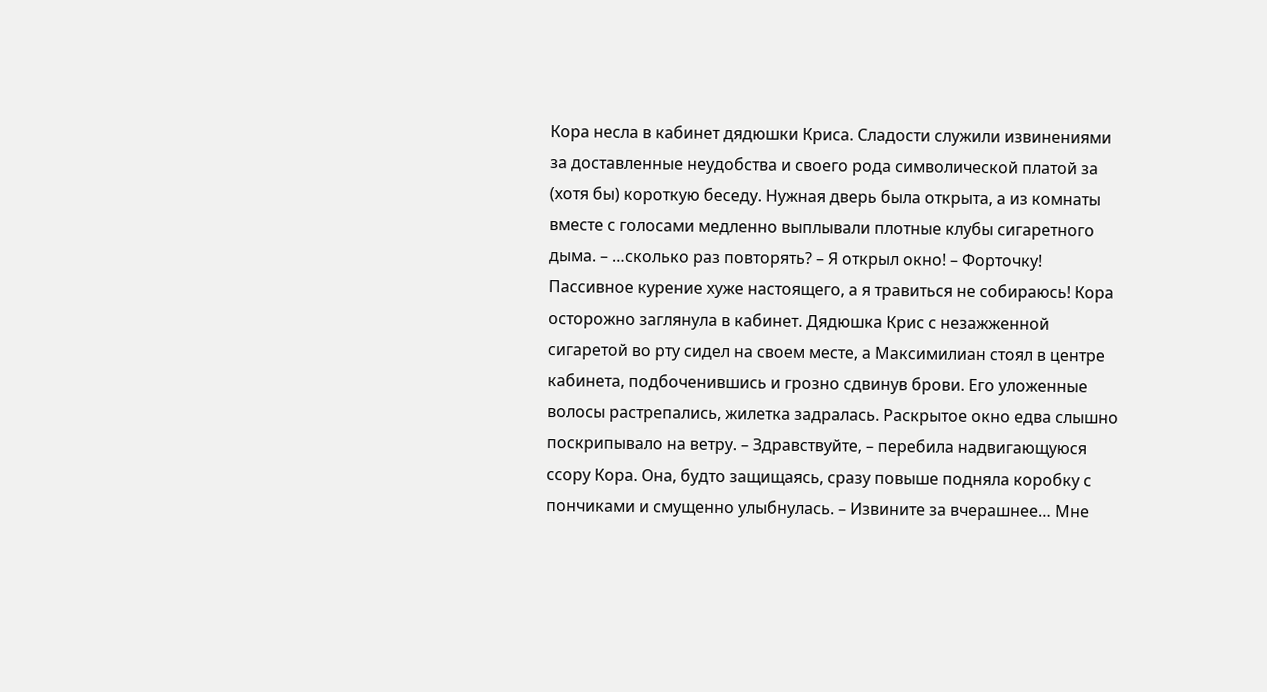Кора несла в кабинет дядюшки Криса. Сладости служили извинениями за доставленные неудобства и своего рода символической платой за (хотя бы) короткую беседу. Нужная дверь была открыта, а из комнаты вместе с голосами медленно выплывали плотные клубы сигаретного дыма. – …сколько раз повторять? – Я открыл окно! – Форточку! Пассивное курение хуже настоящего, а я травиться не собираюсь! Кора осторожно заглянула в кабинет. Дядюшка Крис с незажженной сигаретой во рту сидел на своем месте, а Максимилиан стоял в центре кабинета, подбоченившись и грозно сдвинув брови. Его уложенные волосы растрепались, жилетка задралась. Раскрытое окно едва слышно поскрипывало на ветру. – Здравствуйте, – перебила надвигающуюся ссору Кора. Она, будто защищаясь, сразу повыше подняла коробку с пончиками и смущенно улыбнулась. – Извините за вчерашнее… Мне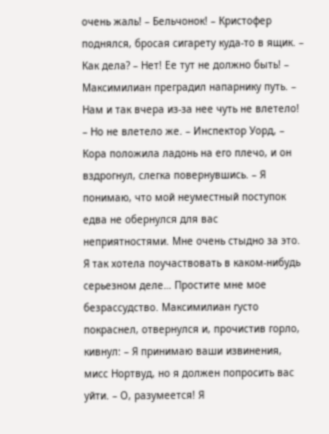очень жаль! – Бельчонок! – Кристофер поднялся, бросая сигарету куда-то в ящик. – Как дела? – Нет! Ее тут не должно быть! – Максимилиан преградил напарнику путь. – Нам и так вчера из-за нее чуть не влетело! – Но не влетело же. – Инспектор Уорд, – Кора положила ладонь на его плечо, и он вздрогнул, слегка повернувшись. – Я понимаю, что мой неуместный поступок едва не обернулся для вас неприятностями. Мне очень стыдно за это. Я так хотела поучаствовать в каком-нибудь серьезном деле… Простите мне мое безрассудство. Максимилиан густо покраснел, отвернулся и, прочистив горло, кивнул: – Я принимаю ваши извинения, мисс Нортвуд, но я должен попросить вас уйти. – О, разумеется! Я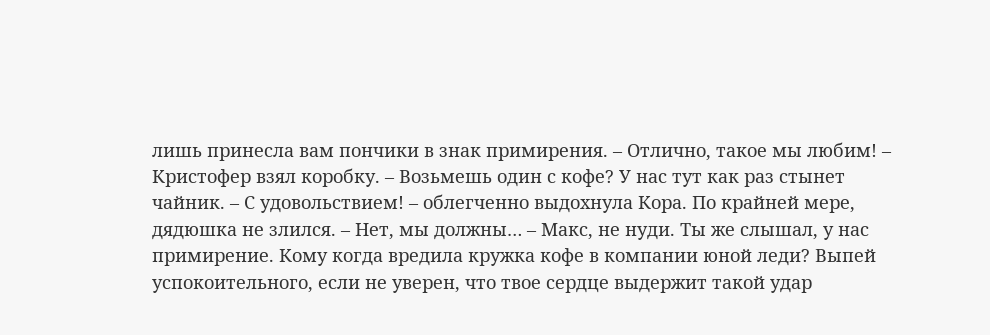лишь принесла вам пончики в знак примирения. – Отлично, такое мы любим! – Кристофер взял коробку. – Возьмешь один с кофе? У нас тут как раз стынет чайник. – С удовольствием! – облегченно выдохнула Кора. По крайней мере, дядюшка не злился. – Нет, мы должны… – Макс, не нуди. Ты же слышал, у нас примирение. Кому когда вредила кружка кофе в компании юной леди? Выпей успокоительного, если не уверен, что твое сердце выдержит такой удар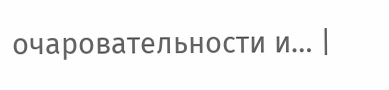очаровательности и… |